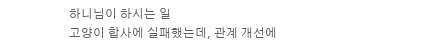하니님이 하시는 일
고양이 합사에 실패했는데, 관계 개선에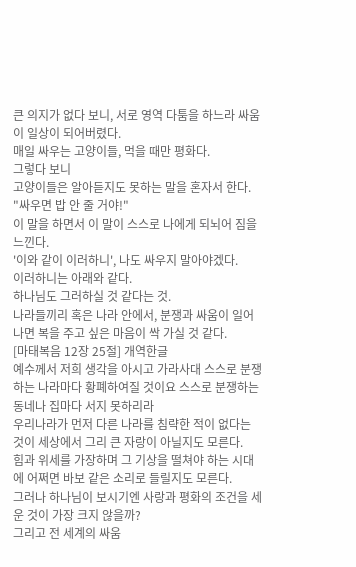큰 의지가 없다 보니, 서로 영역 다툼을 하느라 싸움이 일상이 되어버렸다.
매일 싸우는 고양이들, 먹을 때만 평화다.
그렇다 보니
고양이들은 알아듣지도 못하는 말을 혼자서 한다.
"싸우면 밥 안 줄 거야!"
이 말을 하면서 이 말이 스스로 나에게 되뇌어 짐을 느낀다.
'이와 같이 이러하니', 나도 싸우지 말아야겠다.
이러하니는 아래와 같다.
하나님도 그러하실 것 같다는 것.
나라들끼리 혹은 나라 안에서, 분쟁과 싸움이 일어나면 복을 주고 싶은 마음이 싹 가실 것 같다.
[마태복음 12장 25절] 개역한글
예수께서 저희 생각을 아시고 가라사대 스스로 분쟁하는 나라마다 황폐하여질 것이요 스스로 분쟁하는 동네나 집마다 서지 못하리라
우리나라가 먼저 다른 나라를 침략한 적이 없다는 것이 세상에서 그리 큰 자랑이 아닐지도 모른다.
힘과 위세를 가장하며 그 기상을 떨쳐야 하는 시대에 어쩌면 바보 같은 소리로 들릴지도 모른다.
그러나 하나님이 보시기엔 사랑과 평화의 조건을 세운 것이 가장 크지 않을까?
그리고 전 세계의 싸움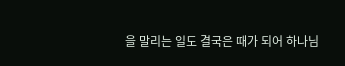을 말리는 일도 결국은 때가 되어 하나님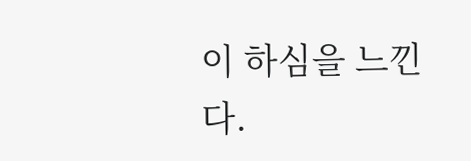이 하심을 느낀다.